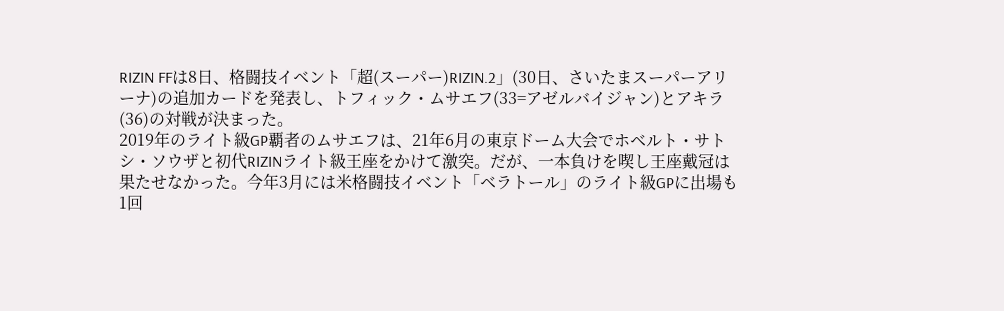RIZIN FFは8日、格闘技イベント「超(スーパー)RIZIN.2」(30日、さいたまスーパーアリーナ)の追加カードを発表し、トフィック・ムサエフ(33=アゼルバイジャン)とアキラ(36)の対戦が決まった。
2019年のライト級GP覇者のムサエフは、21年6月の東京ドーム大会でホベルト・サトシ・ソウザと初代RIZINライト級王座をかけて激突。だが、一本負けを喫し王座戴冠は果たせなかった。今年3月には米格闘技イベント「ベラトール」のライト級GPに出場も1回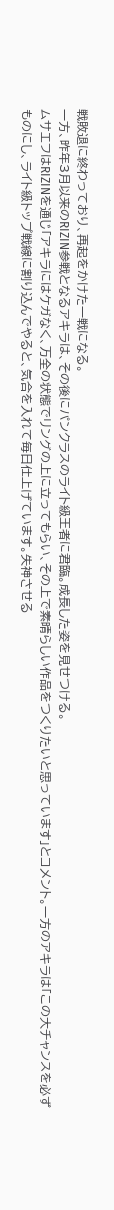戦敗退に終わっており、再起をかけた一戦になる。
一方、昨年3月以来のRIZIN参戦となるアキラは、その後にパンクラスのライト級王者に君臨。成長した姿を見せつける。
ムサエフはRIZINを通じ「アキラにはケガなく、万全の状態でリングの上に立ってもらい、その上で素晴らしい作品をつくりたいと思っています」とコメント。一方のアキラは「この大チャンスを必ずものにし、ライト級トップ戦線に割り込んでやると、気合を入れて毎日仕上げています。失神させる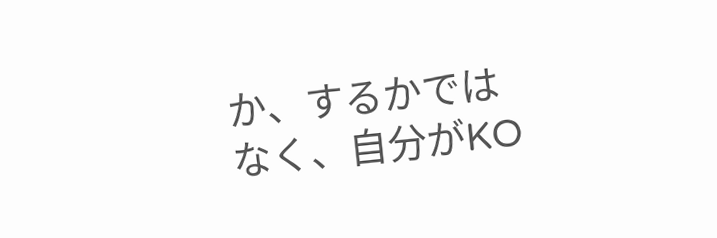か、するかではなく、自分がKO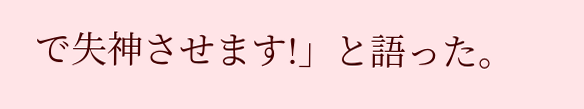で失神させます!」と語った。